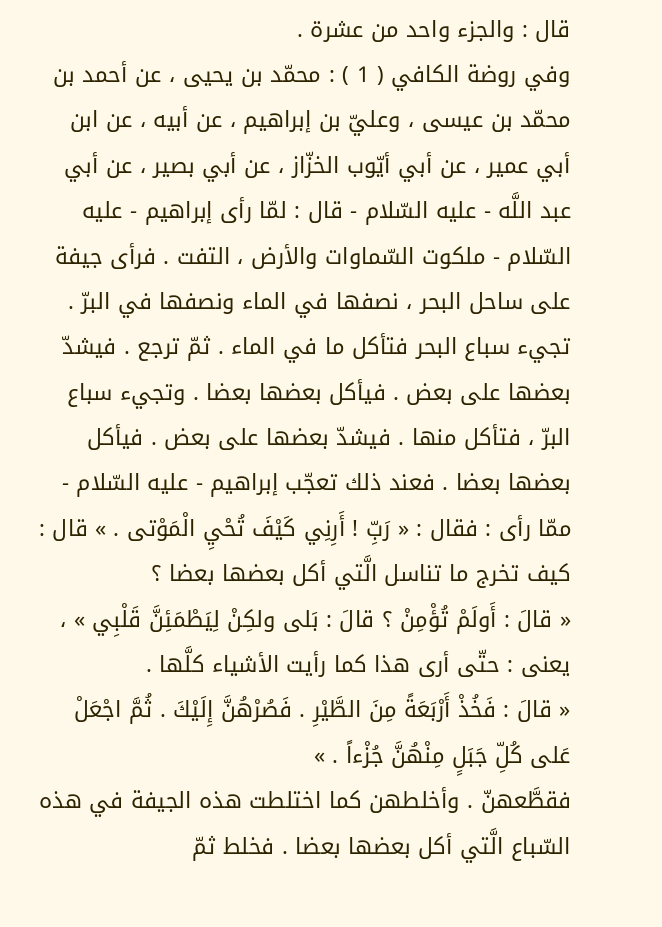قال : والجزء واحد من عشرة .
وفي روضة الكافي ( 1 ) : محمّد بن يحيى ، عن أحمد بن محمّد بن عيسى ، وعليّ بن إبراهيم ، عن أبيه ، عن ابن أبي عمير ، عن أبي أيّوب الخزّاز ، عن أبي بصير ، عن أبي عبد اللَّه - عليه السّلام - قال : لمّا رأى إبراهيم - عليه السّلام - ملكوت السّماوات والأرض ، التفت . فرأى جيفة على ساحل البحر ، نصفها في الماء ونصفها في البرّ . تجيء سباع البحر فتأكل ما في الماء . ثمّ ترجع . فيشدّ بعضها على بعض . فيأكل بعضها بعضا . وتجيء سباع البرّ ، فتأكل منها . فيشدّ بعضها على بعض . فيأكل بعضها بعضا . فعند ذلك تعجّب إبراهيم - عليه السّلام - ممّا رأى : فقال : « رَبِّ ! أَرِنِي كَيْفَ تُحْيِ الْمَوْتى . » قال : كيف تخرج ما تناسل الَّتي أكل بعضها بعضا ؟
« قالَ : أَولَمْ تُؤْمِنْ ؟ قالَ : بَلى ولكِنْ لِيَطْمَئِنَّ قَلْبِي » ، يعنى : حتّى أرى هذا كما رأيت الأشياء كلَّها .
« قالَ : فَخُذْ أَرْبَعَةً مِنَ الطَّيْرِ . فَصُرْهُنَّ إِلَيْكَ . ثُمَّ اجْعَلْ عَلى كُلِّ جَبَلٍ مِنْهُنَّ جُزْءاً . »
فقطَّعهنّ . وأخلطهن كما اختلطت هذه الجيفة في هذه السّباع الَّتي أكل بعضها بعضا . فخلط ثمّ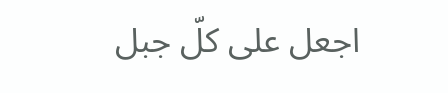اجعل على كلّ جبل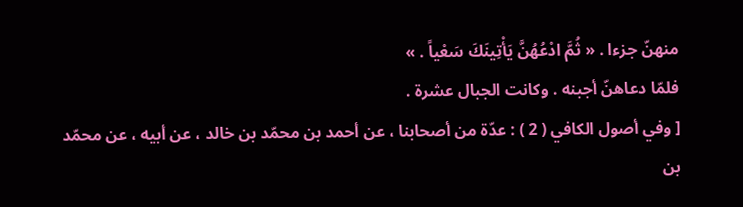منهنّ جزءا . « ثُمَّ ادْعُهُنَّ يَأْتِينَكَ سَعْياً . »
فلمّا دعاهنّ أجبنه . وكانت الجبال عشرة .
[ وفي أصول الكافي ( 2 ) : عدّة من أصحابنا ، عن أحمد بن محمّد بن خالد ، عن أبيه ، عن محمّد بن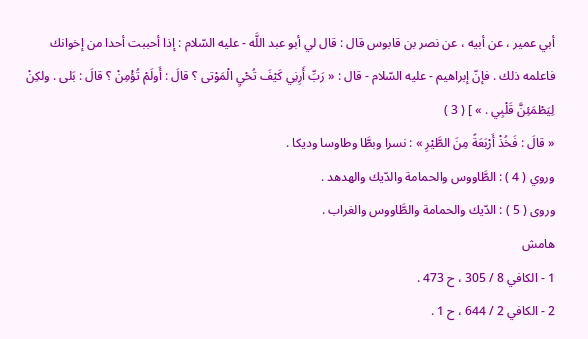أبي عمير ، عن أبيه ، عن نصر بن قابوس قال : قال لي أبو عبد اللَّه - عليه السّلام : إذا أحببت أحدا من إخوانك فاعلمه ذلك . فإنّ إبراهيم - عليه السّلام - قال : « رَبِّ أَرِنِي كَيْفَ تُحْيِ الْمَوْتى ؟ قالَ : أَولَمْ تُؤْمِنْ ؟ قالَ : بَلى . ولكِنْ لِيَطْمَئِنَّ قَلْبِي . » ] ( 3 )
« قالَ : فَخُذْ أَرْبَعَةً مِنَ الطَّيْرِ » : نسرا وبطَّا وطاوسا وديكا .
وروي ( 4 ) : الطَّاووس والحمامة والدّيك والهدهد .
وروى ( 5 ) : الدّيك والحمامة والطَّاووس والغراب .
هامش
1 - الكافي 8 / 305 ، ح 473 .
2 - الكافي 2 / 644 ، ح 1 .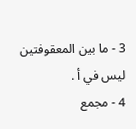3 - ما بين المعقوفتين ليس في أ .
4 - مجمع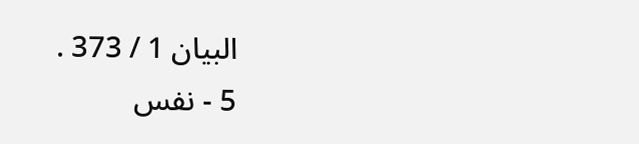البيان 1 / 373 .
5 - نفس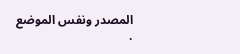المصدر ونفس الموضع .